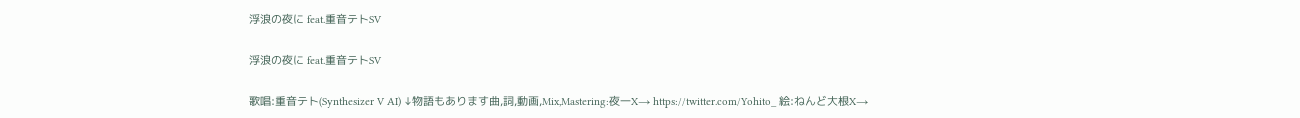浮浪の夜に feat.重音テトSV

浮浪の夜に feat.重音テトSV

歌唱:重音テト(Synthesizer V AI) ↓物語もあります曲,詞,動画,Mix,Mastering:夜一X→ https://twitter.com/Yohito_ 絵:ねんど大根X→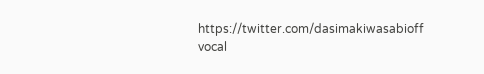https://twitter.com/dasimakiwasabioff vocal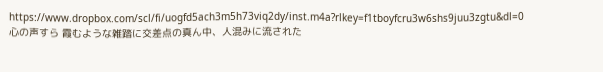https://www.dropbox.com/scl/fi/uogfd5ach3m5h73viq2dy/inst.m4a?rlkey=f1tboyfcru3w6shs9juu3zgtu&dl=0 心の声すら 霞むような雑踏に交差点の真ん中、人混みに流された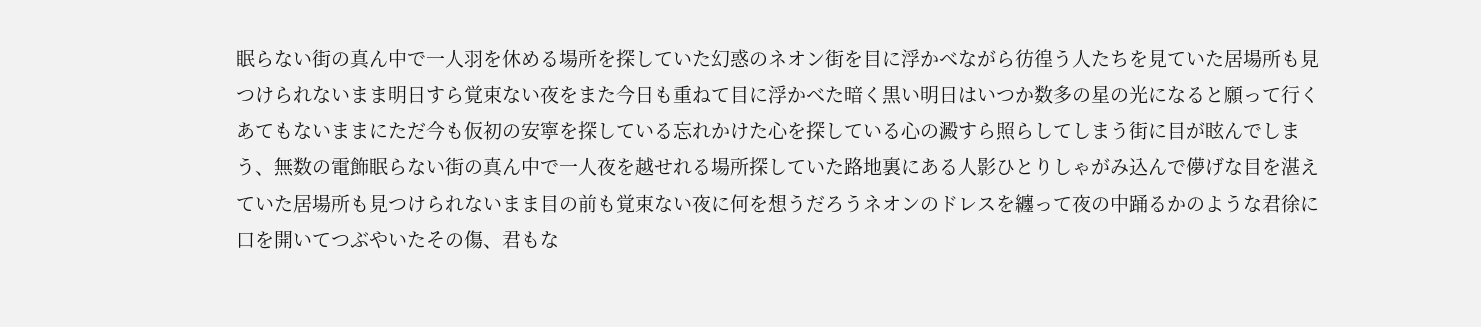眠らない街の真ん中で一人羽を休める場所を探していた幻惑のネオン街を目に浮かべながら彷徨う人たちを見ていた居場所も見つけられないまま明日すら覚束ない夜をまた今日も重ねて目に浮かべた暗く黒い明日はいつか数多の星の光になると願って行くあてもないままにただ今も仮初の安寧を探している忘れかけた心を探している心の澱すら照らしてしまう街に目が眩んでしまう、無数の電飾眠らない街の真ん中で一人夜を越せれる場所探していた路地裏にある人影ひとりしゃがみ込んで儚げな目を湛えていた居場所も見つけられないまま目の前も覚束ない夜に何を想うだろうネオンのドレスを纏って夜の中踊るかのような君徐に口を開いてつぶやいたその傷、君もな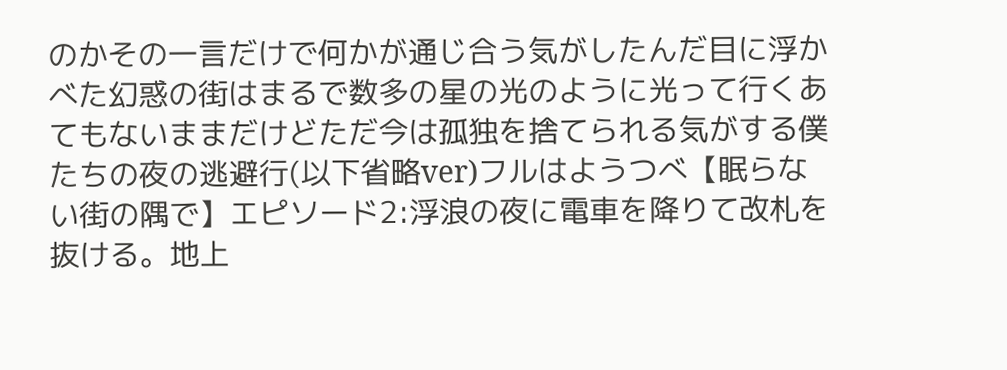のかその一言だけで何かが通じ合う気がしたんだ目に浮かべた幻惑の街はまるで数多の星の光のように光って行くあてもないままだけどただ今は孤独を捨てられる気がする僕たちの夜の逃避行(以下省略ver)フルはようつべ【眠らない街の隅で】エピソード2:浮浪の夜に電車を降りて改札を抜ける。地上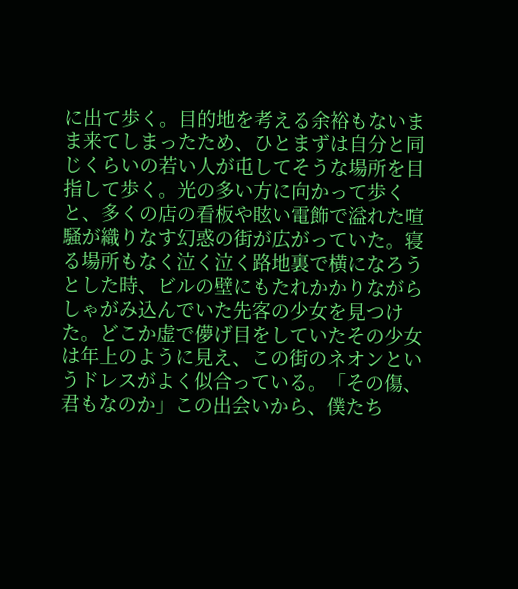に出て歩く。目的地を考える余裕もないまま来てしまったため、ひとまずは自分と同じくらいの若い人が屯してそうな場所を目指して歩く。光の多い方に向かって歩くと、多くの店の看板や眩い電飾で溢れた喧騒が織りなす幻惑の街が広がっていた。寝る場所もなく泣く泣く路地裏で横になろうとした時、ビルの壁にもたれかかりながらしゃがみ込んでいた先客の少女を見つけた。どこか虚で儚げ目をしていたその少女は年上のように見え、この街のネオンというドレスがよく似合っている。「その傷、君もなのか」この出会いから、僕たち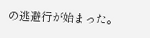の逃避行が始まった。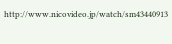http://www.nicovideo.jp/watch/sm43440913